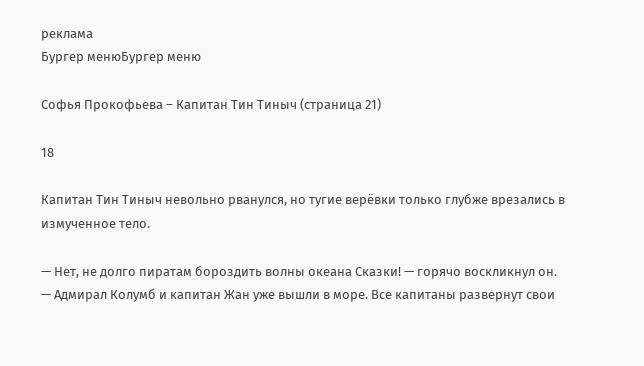реклама
Бургер менюБургер меню

Софья Прокофьева – Капитан Тин Тиныч (страница 21)

18

Капитан Тин Тиныч невольно рванулся, но тугие верёвки только глубже врезались в измученное тело.

— Нет, не долго пиратам бороздить волны океана Сказки! — горячо воскликнул он. — Адмирал Колумб и капитан Жан уже вышли в море. Все капитаны развернут свои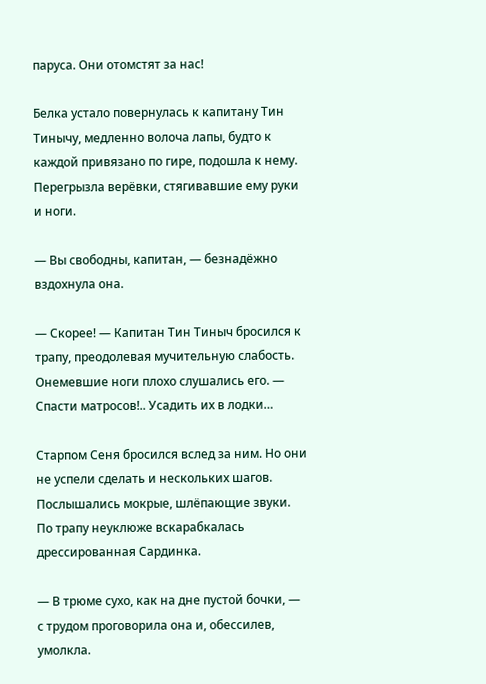паруса. Они отомстят за нас!

Белка устало повернулась к капитану Тин Тинычу, медленно волоча лапы, будто к каждой привязано по гире, подошла к нему. Перегрызла верёвки, стягивавшие ему руки и ноги.

— Вы свободны, капитан, — безнадёжно вздохнула она.

— Скорее! — Капитан Тин Тиныч бросился к трапу, преодолевая мучительную слабость. Онемевшие ноги плохо слушались его. — Спасти матросов!.. Усадить их в лодки…

Старпом Сеня бросился вслед за ним. Но они не успели сделать и нескольких шагов. Послышались мокрые, шлёпающие звуки. По трапу неуклюже вскарабкалась дрессированная Сардинка.

— В трюме сухо, как на дне пустой бочки, — с трудом проговорила она и, обессилев, умолкла.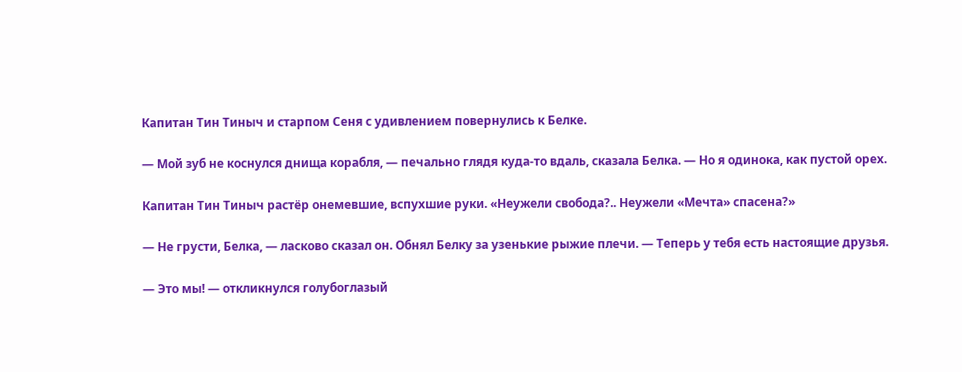Капитан Тин Тиныч и старпом Сеня с удивлением повернулись к Белке.

— Мой зуб не коснулся днища корабля, — печально глядя куда-то вдаль, сказала Белка. — Но я одинока, как пустой орех.

Капитан Тин Тиныч растёр онемевшие, вспухшие руки. «Неужели свобода?.. Неужели «Мечта» спасена?»

— Не грусти, Белка, — ласково сказал он. Обнял Белку за узенькие рыжие плечи. — Теперь у тебя есть настоящие друзья.

— Это мы! — откликнулся голубоглазый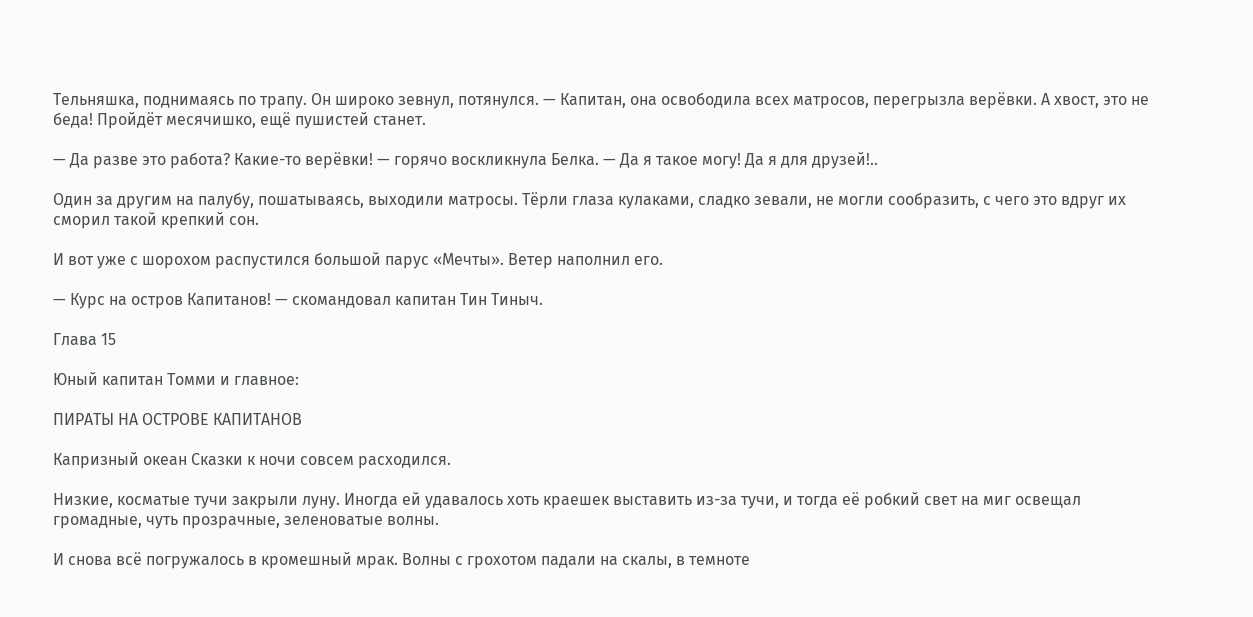Тельняшка, поднимаясь по трапу. Он широко зевнул, потянулся. — Капитан, она освободила всех матросов, перегрызла верёвки. А хвост, это не беда! Пройдёт месячишко, ещё пушистей станет.

— Да разве это работа? Какие-то верёвки! — горячо воскликнула Белка. — Да я такое могу! Да я для друзей!..

Один за другим на палубу, пошатываясь, выходили матросы. Тёрли глаза кулаками, сладко зевали, не могли сообразить, с чего это вдруг их сморил такой крепкий сон.

И вот уже с шорохом распустился большой парус «Мечты». Ветер наполнил его.

— Курс на остров Капитанов! — скомандовал капитан Тин Тиныч.

Глава 15

Юный капитан Томми и главное:

ПИРАТЫ НА ОСТРОВЕ КАПИТАНОВ

Капризный океан Сказки к ночи совсем расходился.

Низкие, косматые тучи закрыли луну. Иногда ей удавалось хоть краешек выставить из-за тучи, и тогда её робкий свет на миг освещал громадные, чуть прозрачные, зеленоватые волны.

И снова всё погружалось в кромешный мрак. Волны с грохотом падали на скалы, в темноте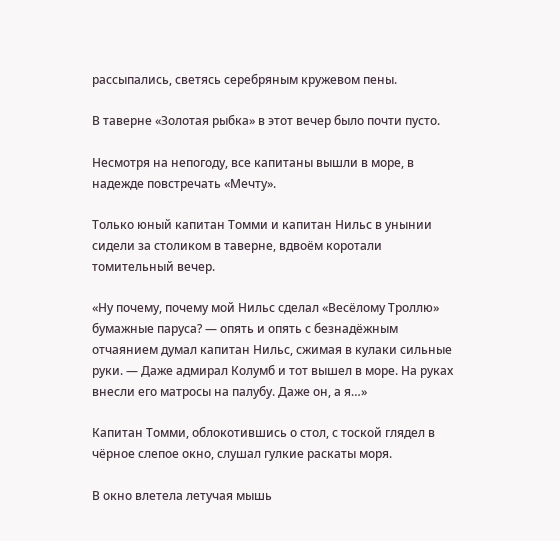рассыпались, светясь серебряным кружевом пены.

В таверне «Золотая рыбка» в этот вечер было почти пусто.

Несмотря на непогоду, все капитаны вышли в море, в надежде повстречать «Мечту».

Только юный капитан Томми и капитан Нильс в унынии сидели за столиком в таверне, вдвоём коротали томительный вечер.

«Ну почему, почему мой Нильс сделал «Весёлому Троллю» бумажные паруса? — опять и опять с безнадёжным отчаянием думал капитан Нильс, сжимая в кулаки сильные руки. — Даже адмирал Колумб и тот вышел в море. На руках внесли его матросы на палубу. Даже он, а я…»

Капитан Томми, облокотившись о стол, с тоской глядел в чёрное слепое окно, слушал гулкие раскаты моря.

В окно влетела летучая мышь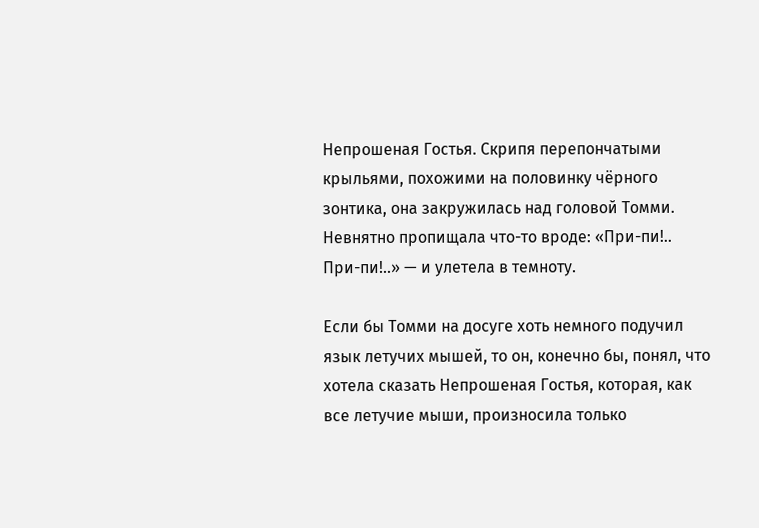Непрошеная Гостья. Скрипя перепончатыми крыльями, похожими на половинку чёрного зонтика, она закружилась над головой Томми. Невнятно пропищала что-то вроде: «При-пи!.. При-пи!..» — и улетела в темноту.

Если бы Томми на досуге хоть немного подучил язык летучих мышей, то он, конечно бы, понял, что хотела сказать Непрошеная Гостья, которая, как все летучие мыши, произносила только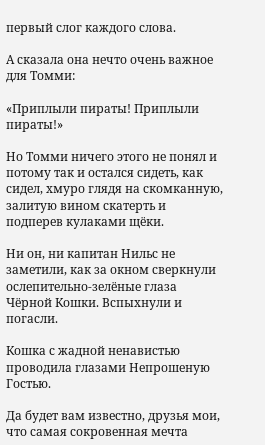первый слог каждого слова.

А сказала она нечто очень важное для Томми:

«Приплыли пираты! Приплыли пираты!»

Но Томми ничего этого не понял и потому так и остался сидеть, как сидел, хмуро глядя на скомканную, залитую вином скатерть и подперев кулаками щёки.

Ни он, ни капитан Нильс не заметили, как за окном сверкнули ослепительно-зелёные глаза Чёрной Кошки. Вспыхнули и погасли.

Кошка с жадной ненавистью проводила глазами Непрошеную Гостью.

Да будет вам известно, друзья мои, что самая сокровенная мечта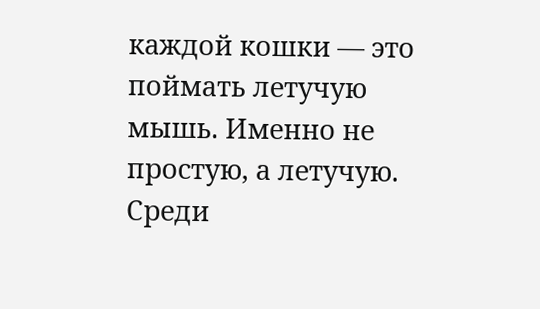каждой кошки — это поймать летучую мышь. Именно не простую, а летучую. Среди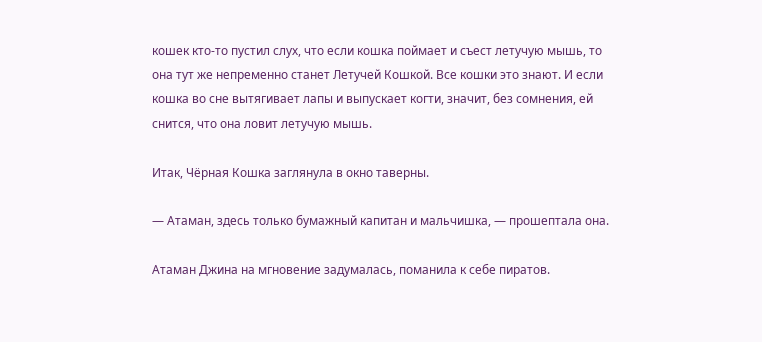кошек кто-то пустил слух, что если кошка поймает и съест летучую мышь, то она тут же непременно станет Летучей Кошкой. Все кошки это знают. И если кошка во сне вытягивает лапы и выпускает когти, значит, без сомнения, ей снится, что она ловит летучую мышь.

Итак, Чёрная Кошка заглянула в окно таверны.

— Атаман, здесь только бумажный капитан и мальчишка, — прошептала она.

Атаман Джина на мгновение задумалась, поманила к себе пиратов.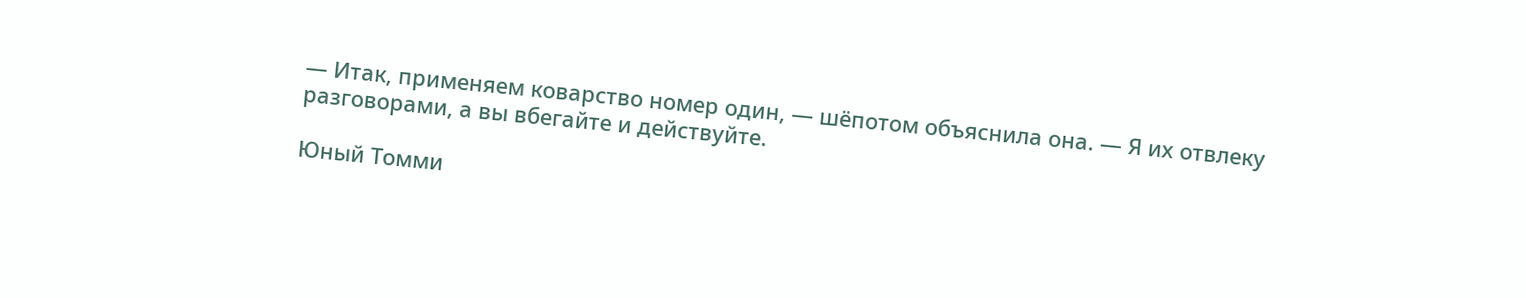— Итак, применяем коварство номер один, — шёпотом объяснила она. — Я их отвлеку разговорами, а вы вбегайте и действуйте.

Юный Томми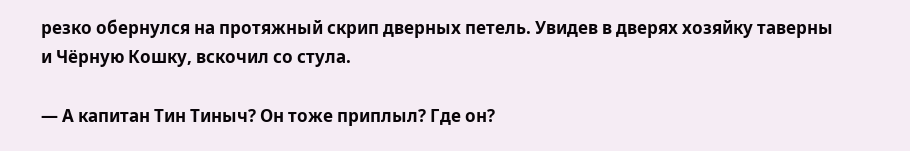резко обернулся на протяжный скрип дверных петель. Увидев в дверях хозяйку таверны и Чёрную Кошку, вскочил со стула.

— А капитан Тин Тиныч? Он тоже приплыл? Где он?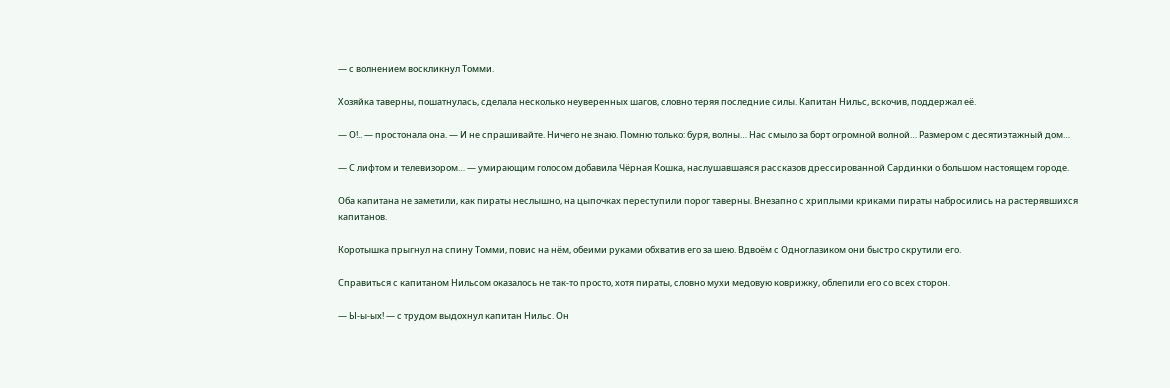— с волнением воскликнул Томми.

Хозяйка таверны, пошатнулась, сделала несколько неуверенных шагов, словно теряя последние силы. Капитан Нильс, вскочив, поддержал её.

— О!.. — простонала она. — И не спрашивайте. Ничего не знаю. Помню только: буря, волны… Нас смыло за борт огромной волной… Размером с десятиэтажный дом…

— С лифтом и телевизором… — умирающим голосом добавила Чёрная Кошка, наслушавшаяся рассказов дрессированной Сардинки о большом настоящем городе.

Оба капитана не заметили, как пираты неслышно, на цыпочках переступили порог таверны. Внезапно с хриплыми криками пираты набросились на растерявшихся капитанов.

Коротышка прыгнул на спину Томми, повис на нём, обеими руками обхватив его за шею. Вдвоём с Одноглазиком они быстро скрутили его.

Справиться с капитаном Нильсом оказалось не так-то просто, хотя пираты, словно мухи медовую коврижку, облепили его со всех сторон.

— Ы-ы-ых! — с трудом выдохнул капитан Нильс. Он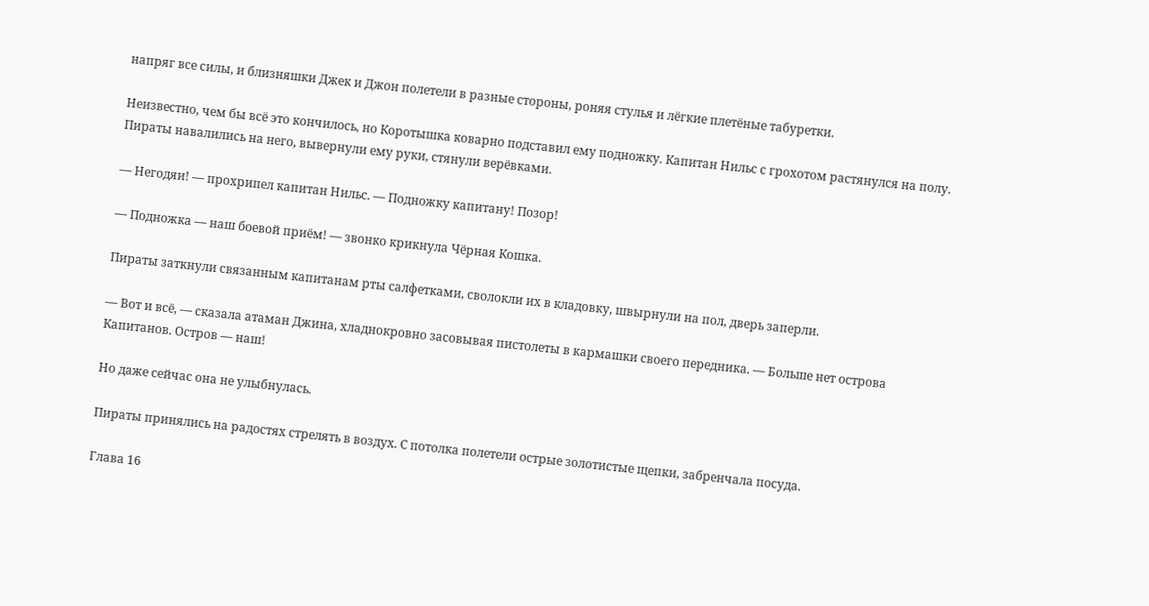напряг все силы, и близняшки Джек и Джон полетели в разные стороны, роняя стулья и лёгкие плетёные табуретки.

Неизвестно, чем бы всё это кончилось, но Коротышка коварно подставил ему подножку. Капитан Нильс с грохотом растянулся на полу. Пираты навалились на него, вывернули ему руки, стянули верёвками.

— Негодяи! — прохрипел капитан Нильс. — Подножку капитану! Позор!

— Подножка — наш боевой приём! — звонко крикнула Чёрная Кошка.

Пираты заткнули связанным капитанам рты салфетками, сволокли их в кладовку, швырнули на пол, дверь заперли.

— Вот и всё, — сказала атаман Джина, хладнокровно засовывая пистолеты в кармашки своего передника. — Больше нет острова Капитанов. Остров — наш!

Но даже сейчас она не улыбнулась.

Пираты принялись на радостях стрелять в воздух. С потолка полетели острые золотистые щепки, забренчала посуда.

Глава 16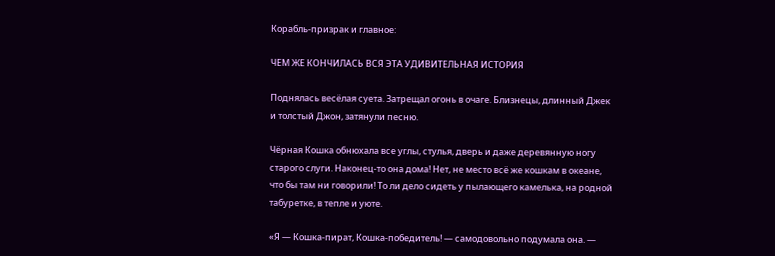Корабль-призрак и главное:

ЧЕМ ЖЕ КОНЧИЛАСЬ ВСЯ ЭТА УДИВИТЕЛЬНАЯ ИСТОРИЯ

Поднялась весёлая суета. Затрещал огонь в очаге. Близнецы, длинный Джек и толстый Джон, затянули песню.

Чёрная Кошка обнюхала все углы, стулья, дверь и даже деревянную ногу старого слуги. Наконец-то она дома! Нет, не место всё же кошкам в океане, что бы там ни говорили! То ли дело сидеть у пылающего камелька, на родной табуретке, в тепле и уюте.

«Я — Кошка-пират, Кошка-победитель! — самодовольно подумала она. —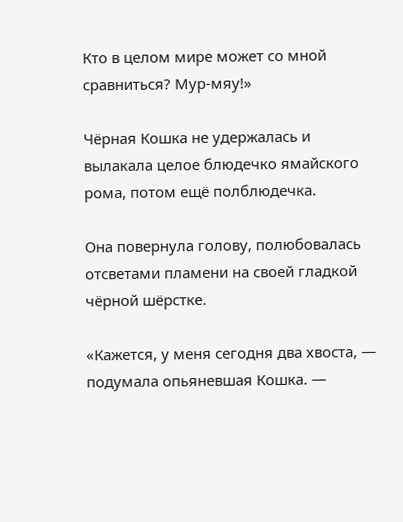Кто в целом мире может со мной сравниться? Мур-мяу!»

Чёрная Кошка не удержалась и вылакала целое блюдечко ямайского рома, потом ещё полблюдечка.

Она повернула голову, полюбовалась отсветами пламени на своей гладкой чёрной шёрстке.

«Кажется, у меня сегодня два хвоста, — подумала опьяневшая Кошка. —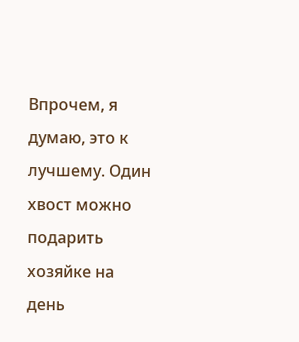Впрочем, я думаю, это к лучшему. Один хвост можно подарить хозяйке на день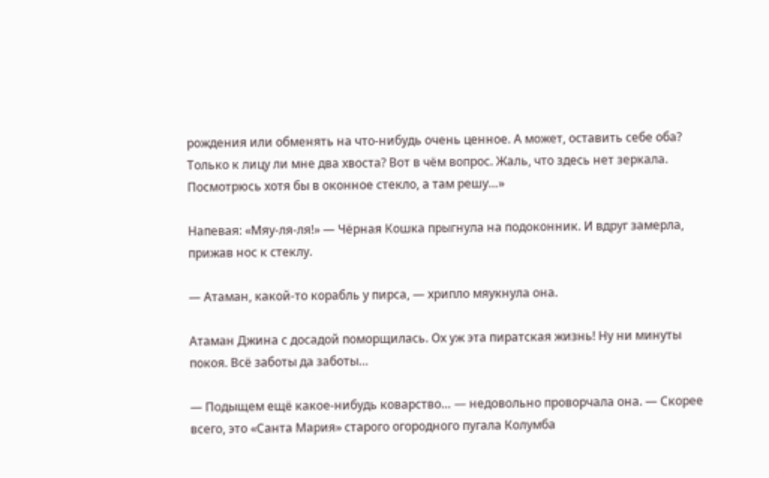рождения или обменять на что-нибудь очень ценное. А может, оставить себе оба? Только к лицу ли мне два хвоста? Вот в чём вопрос. Жаль, что здесь нет зеркала. Посмотрюсь хотя бы в оконное стекло, а там решу…»

Напевая: «Мяу-ля-ля!» — Чёрная Кошка прыгнула на подоконник. И вдруг замерла, прижав нос к стеклу.

— Атаман, какой-то корабль у пирса, — хрипло мяукнула она.

Атаман Джина с досадой поморщилась. Ох уж эта пиратская жизнь! Ну ни минуты покоя. Всё заботы да заботы…

— Подыщем ещё какое-нибудь коварство… — недовольно проворчала она. — Скорее всего, это «Санта Мария» старого огородного пугала Колумба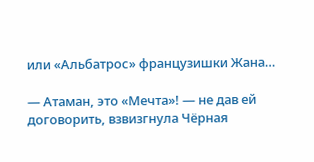или «Альбатрос» французишки Жана…

— Атаман, это «Мечта»! — не дав ей договорить, взвизгнула Чёрная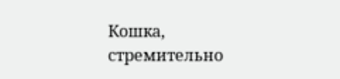Кошка, стремительно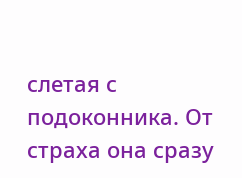слетая с подоконника. От страха она сразу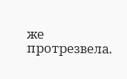же протрезвела.